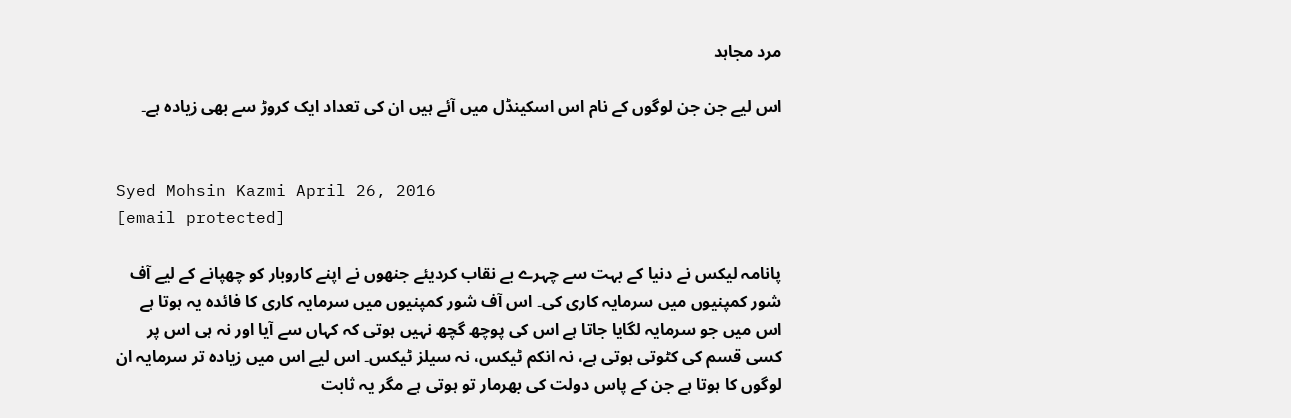مرد مجاہد

اس لیے جن جن لوگوں کے نام اس اسکینڈل میں آئے ہیں ان کی تعداد ایک کروڑ سے بھی زیادہ ہے۔


Syed Mohsin Kazmi April 26, 2016
[email protected]

پانامہ لیکس نے دنیا کے بہت سے چہرے بے نقاب کردیئے جنھوں نے اپنے کاروبار کو چھپانے کے لیے آف شور کمپنیوں میں سرمایہ کاری کی۔ اس آف شور کمپنیوں میں سرمایہ کاری کا فائدہ یہ ہوتا ہے اس میں جو سرمایہ لگایا جاتا ہے اس کی پوچھ گچھ نہیں ہوتی کہ کہاں سے آیا اور نہ ہی اس پر کسی قسم کی کٹوتی ہوتی ہے، نہ انکم ٹیکس، نہ سیلز ٹیکس۔ اس لیے اس میں زیادہ تر سرمایہ ان لوگوں کا ہوتا ہے جن کے پاس دولت کی بھرمار تو ہوتی ہے مگر یہ ثابت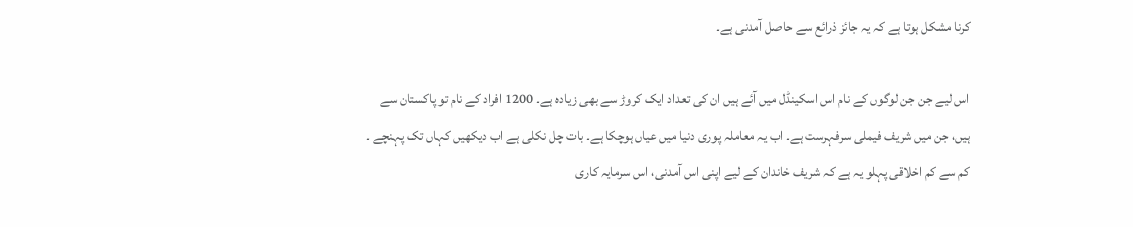کرنا مشکل ہوتا ہے کہ یہ جائز ذرائع سے حاصل آمدنی ہے۔

اس لیے جن جن لوگوں کے نام اس اسکینڈل میں آئے ہیں ان کی تعداد ایک کروڑ سے بھی زیادہ ہے۔ 1200 افراد کے نام تو پاکستان سے ہیں، جن میں شریف فیملی سرفہرست ہے۔ اب یہ معاملہ پوری دنیا میں عیاں ہوچکا ہے۔ بات چل نکلی ہے اب دیکھیں کہاں تک پہنچے ۔ کم سے کم اخلاقی پہلو یہ ہے کہ شریف خاندان کے لیے اپنی اس آمدنی، اس سرمایہ کاری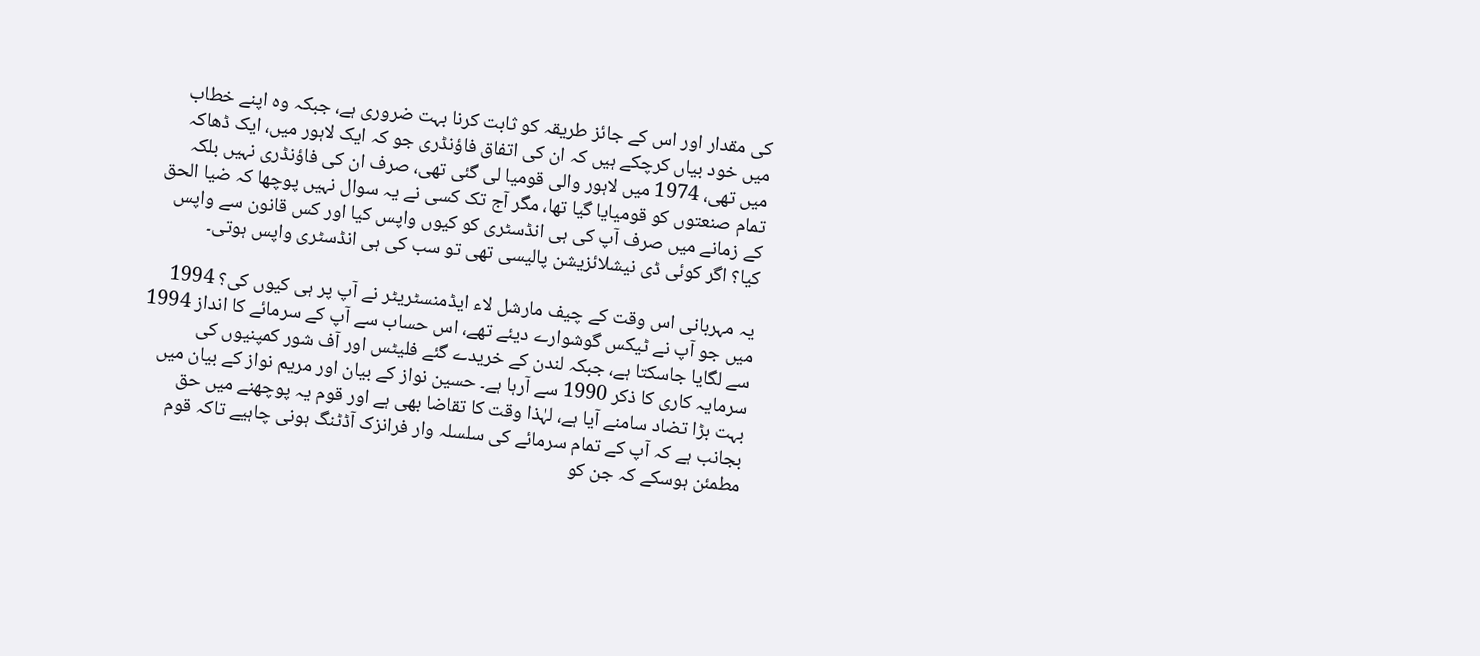کی مقدار اور اس کے جائز طریقہ کو ثابت کرنا بہت ضروری ہے، جبکہ وہ اپنے خطاب میں خود بیاں کرچکے ہیں کہ ان کی اتفاق فاؤنڈری جو کہ ایک لاہور میں، ایک ڈھاکہ میں تھی، 1974 میں لاہور والی قومیا لی گئی تھی، صرف ان کی فاؤنڈری نہیں بلکہ تمام صنعتوں کو قومیایا گیا تھا، مگر آج تک کسی نے یہ سوال نہیں پوچھا کہ ضیا الحق کے زمانے میں صرف آپ کی ہی انڈسٹری کو کیوں واپس کیا اور کس قانون سے واپس کیا؟ اگر کوئی ڈی نیشلائزیشن پالیسی تھی تو سب کی ہی انڈسٹری واپس ہوتی۔

یہ مہربانی اس وقت کے چیف مارشل لاء ایڈمنسٹریٹر نے آپ پر ہی کیوں کی؟ 1994 میں جو آپ نے ٹیکس گوشوارے دیئے تھے، اس حساب سے آپ کے سرمائے کا انداز 1994 سے لگایا جاسکتا ہے، جبکہ لندن کے خریدے گئے فلیٹس اور آف شور کمپنیوں کی سرمایہ کاری کا ذکر 1990 سے آرہا ہے۔ حسین نواز کے بیان اور مریم نواز کے بیان میں بہت بڑا تضاد سامنے آیا ہے، لہٰذا وقت کا تقاضا بھی ہے اور قوم یہ پوچھنے میں حق بجانب ہے کہ آپ کے تمام سرمائے کی سلسلہ وار فرانزک آڈٹنگ ہونی چاہیے تاکہ قوم مطمئن ہوسکے کہ جن کو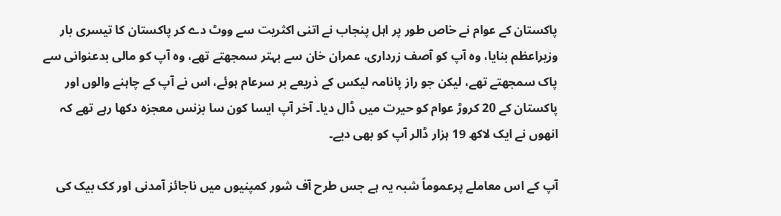پاکستان کے عوام نے خاص طور پر اہل پنجاب نے اتنی اکثریت سے ووٹ دے کر پاکستان کا تیسری بار وزیراعظم بنایا، وہ آپ کو آصف زرداری، عمران خان سے بہتر سمجھتے تھے، وہ آپ کو مالی بدعنوانی سے پاک سمجھتے تھے، لیکن جو راز پانامہ لیکس کے ذریعے بر سرعام ہوئے، اس نے آپ کے چاہنے والوں اور پاکستان کے 20 کروڑ عوام کو حیرت میں ڈال دیا۔ آخر آپ ایسا کون سا بزنس معجزہ دکھا رہے تھے کہ انھوں نے ایک لاکھ 19 ہزار ڈالر آپ کو بھی دیے۔

آپ کے اس معاملے پرعموماً شبہ یہ ہے جس طرح آف شور کمپنیوں میں ناجائز آمدنی اور کک بیک کی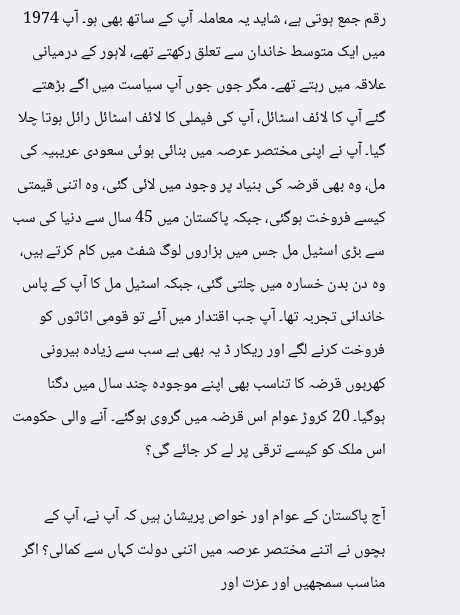رقم جمع ہوتی ہے، شاید یہ معاملہ آپ کے ساتھ بھی ہو۔ آپ 1974 میں ایک متوسط خاندان سے تعلق رکھتے تھے، لاہور کے درمیانی علاقہ میں رہتے تھے۔ مگر جوں جوں آپ سیاست میں اگے بڑھتے گئے آپ کا لائف اسٹائل، آپ کی فیملی کا لائف اسٹائل رائل ہوتا چلا گیا۔ آپ نے اپنی مختصر عرصہ میں بنائی ہوئی سعودی عریبیہ کی مل، وہ بھی قرضہ کی بنیاد پر وجود میں لائی گئی، وہ اتنی قیمتی کیسے فروخت ہوگئی، جبکہ پاکستان میں 45 سال سے دنیا کی سب سے بڑی اسٹیل مل جس میں ہزاروں لوگ شفٹ میں کام کرتے ہیں، وہ دن بدن خسارہ میں چلتی گئی، جبکہ اسٹیل مل کا آپ کے پاس خاندانی تجربہ تھا۔ آپ جب اقتدار میں آئے تو قومی اثاثوں کو فروخت کرنے لگے اور ریکار ڈ یہ بھی ہے سب سے زیادہ بیرونی کھربوں قرضہ کا تناسب بھی اپنے موجودہ چند سال میں دگنا ہوگیا۔ 20 کروڑ عوام اس قرضہ میں گروی ہوگئے۔ آنے والی حکومت اس ملک کو کیسے ترقی پر لے کر جائے گی؟

آج پاکستان کے عوام اور خواص پریشان ہیں کہ آپ نے، آپ کے بچوں نے اتنے مختصر عرصہ میں اتنی دولت کہاں سے کمالی؟ اگر مناسب سمجھیں اور عزت اور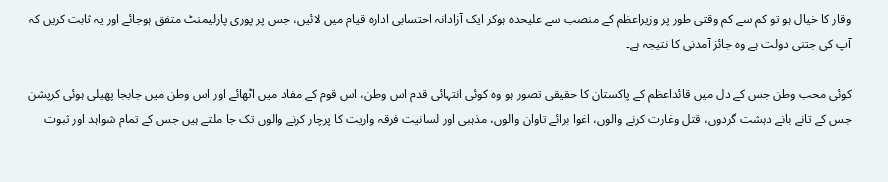وقار کا خیال ہو تو کم سے کم وقتی طور پر وزیراعظم کے منصب سے علیحدہ ہوکر ایک آزادانہ احتسابی ادارہ قیام میں لائیں، جس پر پوری پارلیمنٹ متفق ہوجائے اور یہ ثابت کریں کہ آپ کی جتنی دولت ہے وہ جائز آمدنی کا نتیجہ ہے۔

کوئی محب وطن جس کے دل میں قائداعظم کے پاکستان کا حقیقی تصور ہو وہ کوئی انتہائی قدم اس وطن، اس قوم کے مفاد میں اٹھائے اور اس وطن میں جابجا پھیلی ہوئی کرپشن جس کے تانے بانے دہشت گردوں، قتل وغارت کرنے والوں، اغوا برائے تاوان والوں، مذہبی اور لسانیت فرقہ واریت کا پرچار کرنے والوں تک جا ملتے ہیں جس کے تمام شواہد اور ثبوت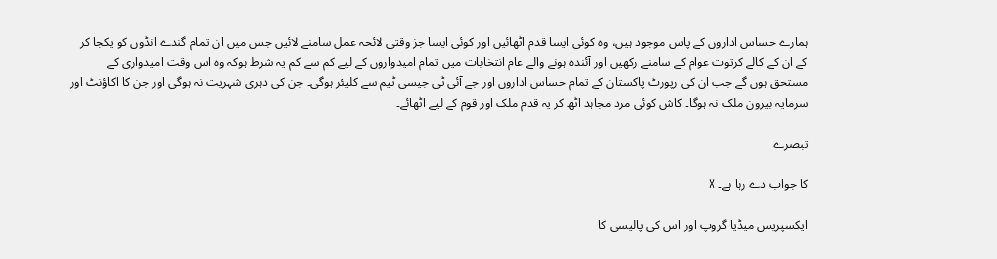ہمارے حساس اداروں کے پاس موجود ہیں، وہ کوئی ایسا قدم اٹھائیں اور کوئی ایسا جز وقتی لائحہ عمل سامنے لائیں جس میں ان تمام گندے انڈوں کو یکجا کر کے ان کے کالے کرتوت عوام کے سامنے رکھیں اور آئندہ ہونے والے عام انتخابات میں تمام امیدواروں کے لیے کم سے کم یہ شرط ہوکہ وہ اس وقت امیدواری کے مستحق ہوں گے جب ان کی رپورٹ پاکستان کے تمام حساس اداروں اور جے آئی ٹی جیسی ٹیم سے کلیئر ہوگی۔ جن کی دہری شہریت نہ ہوگی اور جن کا اکاؤنٹ اور سرمایہ بیرون ملک نہ ہوگا۔ کاش کوئی مرد مجاہد اٹھ کر یہ قدم ملک اور قوم کے لیے اٹھائے۔

تبصرے

کا جواب دے رہا ہے۔ X

ایکسپریس میڈیا گروپ اور اس کی پالیسی کا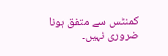کمنٹس سے متفق ہونا ضروری نہیں۔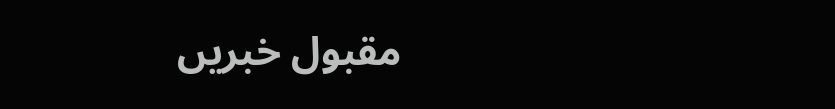مقبول خبریں